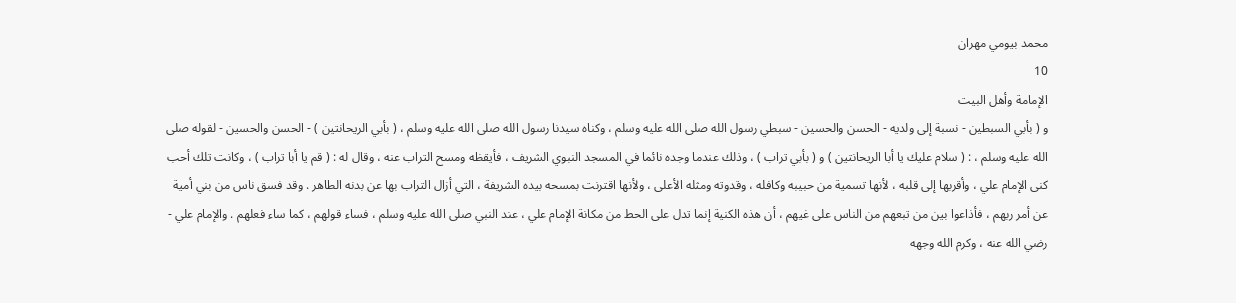محمد بيومي مهران
10
الإمامة وأهل البيت
و ( بأبي السبطين - نسبة إلى ولديه - الحسن والحسين - سبطي رسول الله صلى الله عليه وسلم ، وكناه سيدنا رسول الله صلى الله عليه وسلم ، ( بأبي الريحانتين ) - الحسن والحسين - لقوله صلى الله عليه وسلم ، : ( سلام عليك يا أبا الريحانتين ) و ( بأبي تراب ) ، وذلك عندما وجده نائما في المسجد النبوي الشريف ، فأيقظه ومسح التراب عنه ، وقال له : ( قم يا أبا تراب ) ، وكانت تلك أحب كنى الإمام علي ، وأقربها إلى قلبه ، لأنها تسمية من حبيبه وكافله ، وقدوته ومثله الأعلى ، ولأنها اقترنت بمسحه بيده الشريفة ، التي أزال التراب بها عن بدنه الطاهر . وقد فسق ناس من بني أمية عن أمر ربهم ، فأذاعوا بين من تبعهم من الناس على غيهم ، أن هذه الكنية إنما تدل على الحط من مكانة الإمام علي ، عند النبي صلى الله عليه وسلم ، فساء قولهم ، كما ساء فعلهم . والإمام علي - رضي الله عنه ، وكرم الله وجهه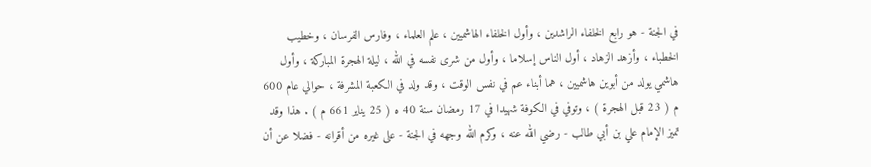في الجنة - هو رابع الخلفاء الراشدين ، وأول الخلفاء الهاشميين ، علم العلماء ، وفارس الفرسان ، وخطيب الخطباء ، وأزهد الزهاد ، أول الناس إسلاما ، وأول من شرى نفسه في الله ، ليلة الهجرة المباركة ، وأول هاشمي يولد من أبوين هاشميين ، هما أبناء عم في نفس الوقت ، وقد ولد في الكعبة المشرفة ، حوالي عام 600 م ( 23 قبل الهجرة ) ، وتوفي في الكوفة شهيدا في 17 رمضان سنة 40 ه ( 25 يناير 661 م ) . هذا وقد تميز الإمام علي بن أبي طالب - رضي الله عنه ، وكرم الله وجهه في الجنة - على غيره من أقرانه - فضلا عن أن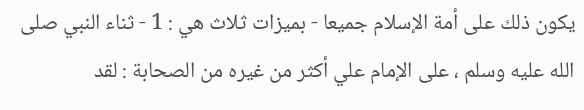يكون ذلك على أمة الإسلام جميعا - بميزات ثلاث هي : 1 - ثناء النبي صلى الله عليه وسلم ، على الإمام علي أكثر من غيره من الصحابة : لقد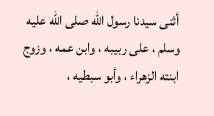أثنى سيدنا رسول الله صلى الله عليه وسلم ، على ربيبه ، وابن عمه ، وزوج ابنته الزهراء ، وأبو سبطيه ،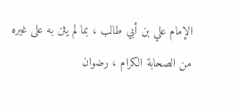الإمام علي بن أبي طالب ، بما لم يثن به على غيره من الصحابة الكرام ، رضوان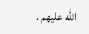الله عليهم .